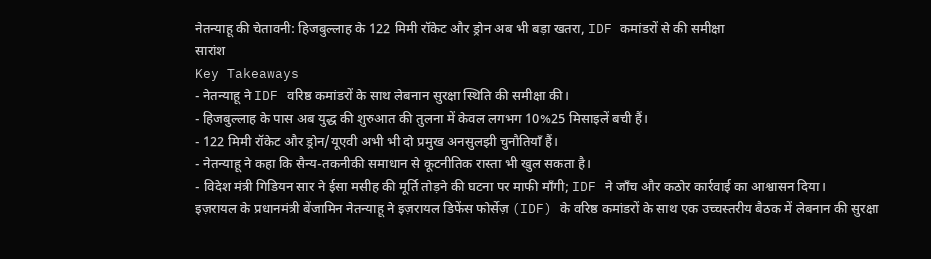नेतन्याहू की चेतावनी: हिजबुल्लाह के 122 मिमी रॉकेट और ड्रोन अब भी बड़ा खतरा, IDF कमांडरों से की समीक्षा
सारांश
Key Takeaways
- नेतन्याहू ने IDF वरिष्ठ कमांडरों के साथ लेबनान सुरक्षा स्थिति की समीक्षा की।
- हिजबुल्लाह के पास अब युद्ध की शुरुआत की तुलना में केवल लगभग 10%25 मिसाइलें बची हैं।
- 122 मिमी रॉकेट और ड्रोन/यूएवी अभी भी दो प्रमुख अनसुलझी चुनौतियाँ हैं।
- नेतन्याहू ने कहा कि सैन्य-तकनीकी समाधान से कूटनीतिक रास्ता भी खुल सकता है।
- विदेश मंत्री गिडियन सार ने ईसा मसीह की मूर्ति तोड़ने की घटना पर माफी माँगी; IDF ने जाँच और कठोर कार्रवाई का आश्वासन दिया।
इज़रायल के प्रधानमंत्री बेंजामिन नेतन्याहू ने इज़रायल डिफेंस फोर्सेज़ (IDF) के वरिष्ठ कमांडरों के साथ एक उच्चस्तरीय बैठक में लेबनान की सुरक्षा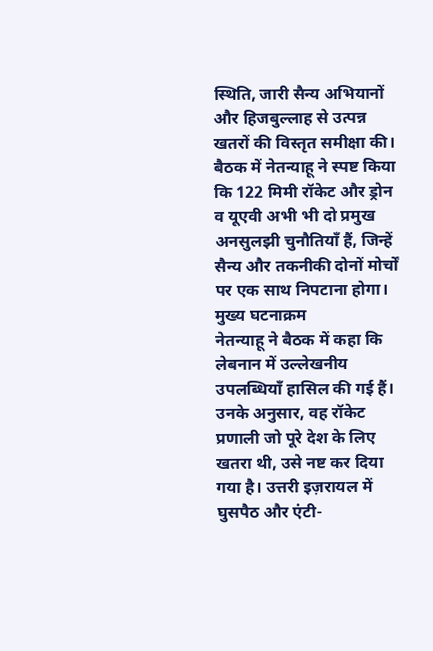स्थिति, जारी सैन्य अभियानों और हिजबुल्लाह से उत्पन्न खतरों की विस्तृत समीक्षा की। बैठक में नेतन्याहू ने स्पष्ट किया कि 122 मिमी रॉकेट और ड्रोन व यूएवी अभी भी दो प्रमुख अनसुलझी चुनौतियाँ हैं, जिन्हें सैन्य और तकनीकी दोनों मोर्चों पर एक साथ निपटाना होगा।
मुख्य घटनाक्रम
नेतन्याहू ने बैठक में कहा कि लेबनान में उल्लेखनीय उपलब्धियाँ हासिल की गई हैं। उनके अनुसार, वह रॉकेट प्रणाली जो पूरे देश के लिए खतरा थी, उसे नष्ट कर दिया गया है। उत्तरी इज़रायल में घुसपैठ और एंटी-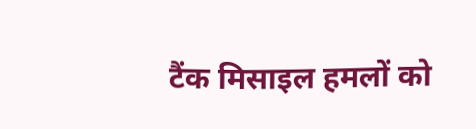टैंक मिसाइल हमलों को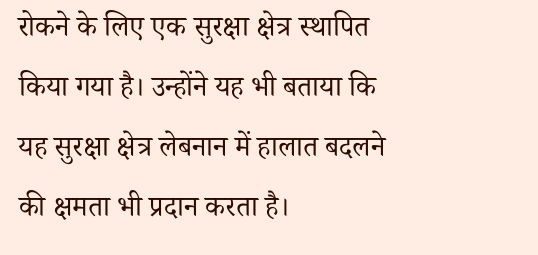रोकने के लिए एक सुरक्षा क्षेत्र स्थापित किया गया है। उन्होंने यह भी बताया कि यह सुरक्षा क्षेत्र लेबनान में हालात बदलने की क्षमता भी प्रदान करता है।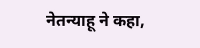नेतन्याहू ने कहा,